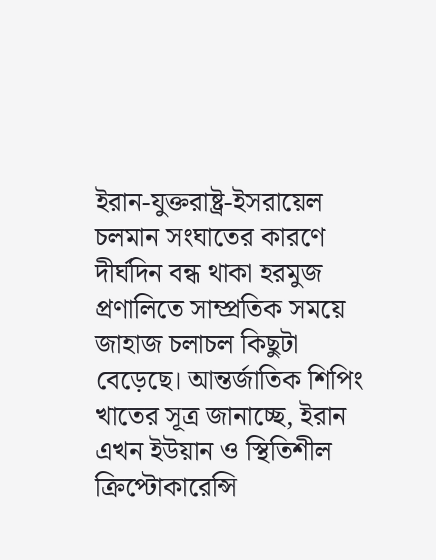ইরান-যুক্তরাষ্ট্র-ইসরায়েল চলমান সংঘাতের কারণে দীর্ঘদিন বন্ধ থাকা হরমুজ প্রণালিতে সাম্প্রতিক সময়ে জাহাজ চলাচল কিছুটা বেড়েছে। আন্তর্জাতিক শিপিং খাতের সূত্র জানাচ্ছে, ইরান এখন ইউয়ান ও স্থিতিশীল ক্রিপ্টোকারেন্সি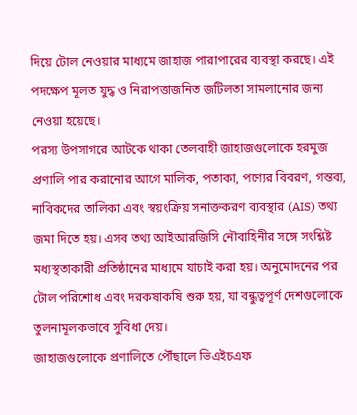দিয়ে টোল নেওয়ার মাধ্যমে জাহাজ পারাপারের ব্যবস্থা করছে। এই পদক্ষেপ মূলত যুদ্ধ ও নিরাপত্তাজনিত জটিলতা সামলানোর জন্য নেওয়া হয়েছে।
পরস্য উপসাগরে আটকে থাকা তেলবাহী জাহাজগুলোকে হরমুজ প্রণালি পার করানোর আগে মালিক, পতাকা, পণ্যের বিবরণ, গন্তব্য, নাবিকদের তালিকা এবং স্বয়ংক্রিয় সনাক্তকরণ ব্যবস্থার (AIS) তথ্য জমা দিতে হয়। এসব তথ্য আইআরজিসি নৌবাহিনীর সঙ্গে সংশ্লিষ্ট মধ্যস্থতাকারী প্রতিষ্ঠানের মাধ্যমে যাচাই করা হয়। অনুমোদনের পর টোল পরিশোধ এবং দরকষাকষি শুরু হয়, যা বন্ধুত্বপূর্ণ দেশগুলোকে তুলনামূলকভাবে সুবিধা দেয়।
জাহাজগুলোকে প্রণালিতে পৌঁছালে ভিএইচএফ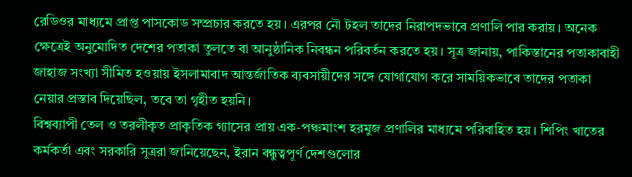রেডিওর মাধ্যমে প্রাপ্ত পাসকোড সম্প্রচার করতে হয়। এরপর নৌ টহল তাদের নিরাপদভাবে প্রণালি পার করায়। অনেক ক্ষেত্রেই অনুমোদিত দেশের পতাকা তুলতে বা আনুষ্ঠানিক নিবন্ধন পরিবর্তন করতে হয়। সূত্র জানায়, পাকিস্তানের পতাকাবাহী জাহাজ সংখ্যা সীমিত হওয়ায় ইসলামাবাদ আন্তর্জাতিক ব্যবসায়ীদের সঙ্গে যোগাযোগ করে সাময়িকভাবে তাদের পতাকা নেয়ার প্রস্তাব দিয়েছিল, তবে তা গৃহীত হয়নি।
বিশ্বব্যাপী তেল ও তরলীকৃত প্রাকৃতিক গ্যাসের প্রায় এক‑পঞ্চমাংশ হরমুজ প্রণালির মাধ্যমে পরিবাহিত হয়। শিপিং খাতের কর্মকর্তা এবং সরকারি সূত্ররা জানিয়েছেন, ইরান বন্ধুত্বপূর্ণ দেশগুলোর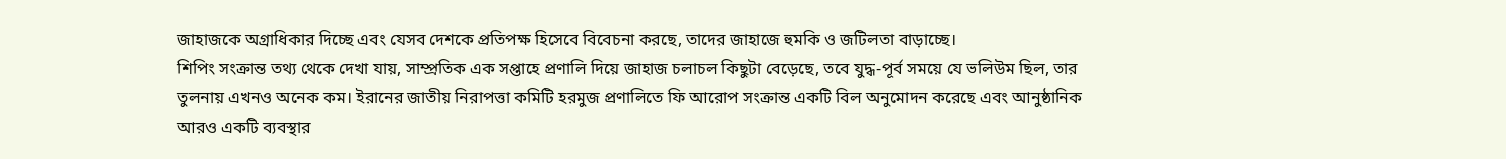জাহাজকে অগ্রাধিকার দিচ্ছে এবং যেসব দেশকে প্রতিপক্ষ হিসেবে বিবেচনা করছে, তাদের জাহাজে হুমকি ও জটিলতা বাড়াচ্ছে।
শিপিং সংক্রান্ত তথ্য থেকে দেখা যায়, সাম্প্রতিক এক সপ্তাহে প্রণালি দিয়ে জাহাজ চলাচল কিছুটা বেড়েছে, তবে যুদ্ধ-পূর্ব সময়ে যে ভলিউম ছিল, তার তুলনায় এখনও অনেক কম। ইরানের জাতীয় নিরাপত্তা কমিটি হরমুজ প্রণালিতে ফি আরোপ সংক্রান্ত একটি বিল অনুমোদন করেছে এবং আনুষ্ঠানিক আরও একটি ব্যবস্থার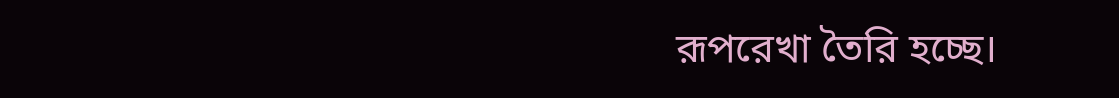রূপরেখা তৈরি হচ্ছে।